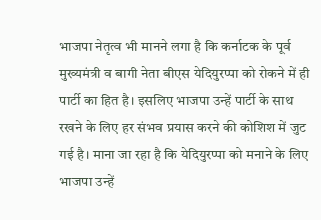भाजपा नेतृत्व भी मानने लगा है कि कर्नाटक के पूर्व मुख्यमंत्री व बागी नेता बीएस येदियुरप्पा को रोकने में ही पार्टी का हित है। इसलिए भाजपा उन्हें पार्टी के साथ रखने के लिए हर संभव प्रयास करने की कोशिश में जुट गई है। माना जा रहा है कि येदियुरप्पा को मनाने के लिए भाजपा उन्हें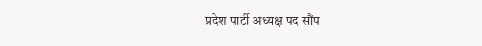प्रदेश पार्टी अध्यक्ष पद सौंप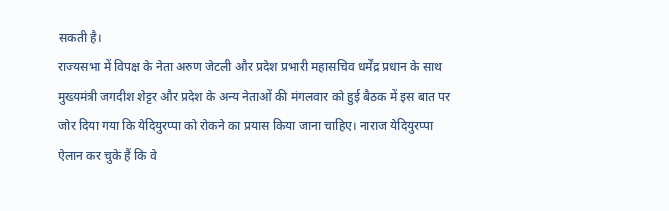सकती है।
राज्यसभा में विपक्ष के नेता अरुण जेटली और प्रदेश प्रभारी महासचिव धर्मेंद्र प्रधान के साथ मुख्यमंत्री जगदीश शेट्टर और प्रदेश के अन्य नेताओं की मंगलवार को हुई बैठक में इस बात पर जोर दिया गया कि येदियुरप्पा को रोकने का प्रयास किया जाना चाहिए। नाराज येदियुरप्पा ऐलान कर चुके हैं कि वे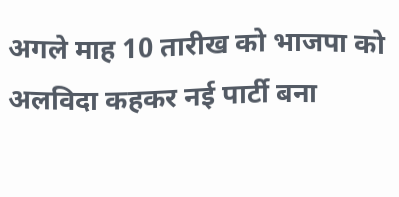अगले माह 10 तारीख को भाजपा को अलविदा कहकर नई पार्टी बना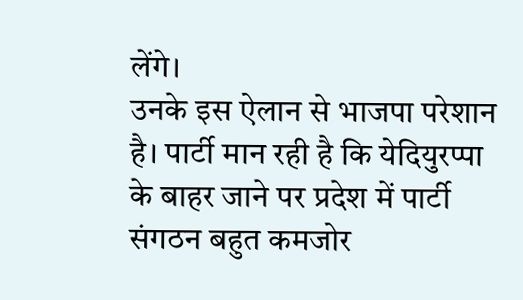लेंगे।
उनके इस ऐलान से भाजपा परेशान है। पार्टी मान रही है कि येदियुरप्पा के बाहर जाने पर प्रदेश में पार्टी संगठन बहुत कमजोर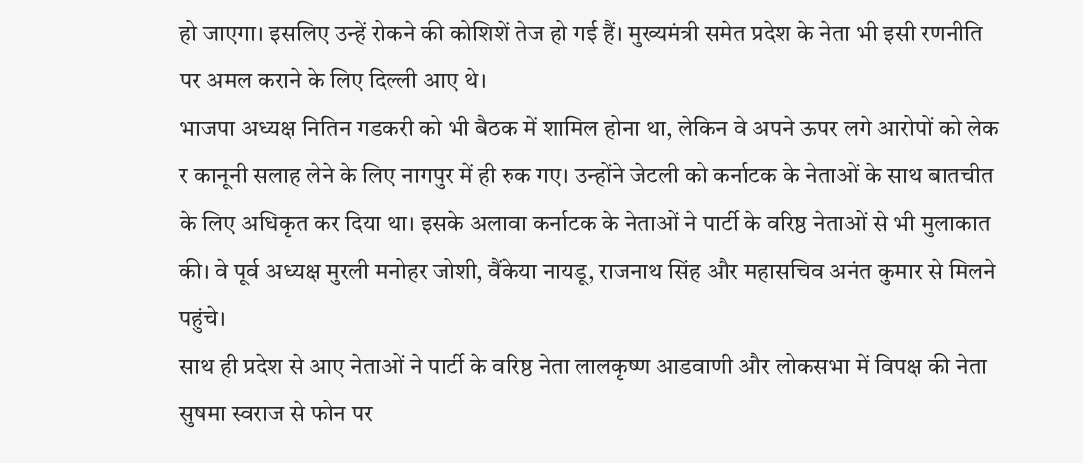हो जाएगा। इसलिए उन्हें रोकने की कोशिशें तेज हो गई हैं। मुख्यमंत्री समेत प्रदेश के नेता भी इसी रणनीति पर अमल कराने के लिए दिल्ली आए थे।
भाजपा अध्यक्ष नितिन गडकरी को भी बैठक में शामिल होना था, लेकिन वे अपने ऊपर लगे आरोपों को लेक र कानूनी सलाह लेने के लिए नागपुर में ही रुक गए। उन्होंने जेटली को कर्नाटक के नेताओं के साथ बातचीत के लिए अधिकृत कर दिया था। इसके अलावा कर्नाटक के नेताओं ने पार्टी के वरिष्ठ नेताओं से भी मुलाकात की। वे पूर्व अध्यक्ष मुरली मनोहर जोशी, वैंकेया नायडू, राजनाथ सिंह और महासचिव अनंत कुमार से मिलने पहुंचे।
साथ ही प्रदेश से आए नेताओं ने पार्टी के वरिष्ठ नेता लालकृष्ण आडवाणी और लोकसभा में विपक्ष की नेता सुषमा स्वराज से फोन पर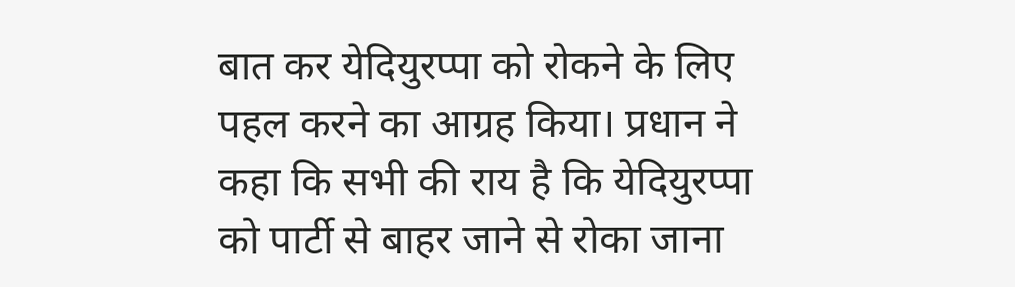बात कर येदियुरप्पा को रोकने के लिए पहल करने का आग्रह किया। प्रधान ने कहा कि सभी की राय है कि येदियुरप्पा को पार्टी से बाहर जाने से रोका जाना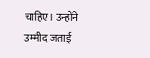चाहिए। उन्होंने उम्मीद जताई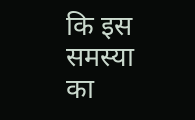कि इस समस्या का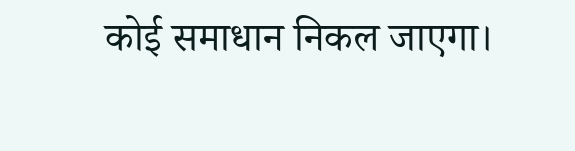कोई समाधान निकल जाएगा।